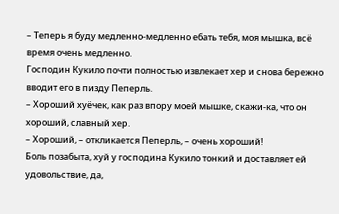– Теперь я буду медленно-медленно ебать тебя, моя мышка, всё время очень медленно.
Господин Кукило почти полностью извлекает хер и снова бережно вводит его в пизду Пеперль.
– Хороший хуёчек, как раз впору моей мышке, скажи-ка, что он хороший, славный хер.
– Хороший, – откликается Пеперль, – очень хороший!
Боль позабыта, хуй у господина Кукило тонкий и доставляет ей удовольствие, да,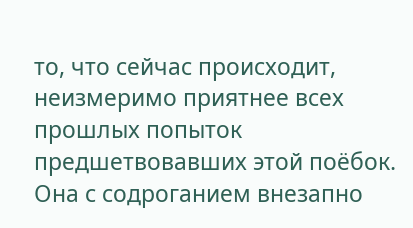то, что сейчас происходит, неизмеримо приятнее всех прошлых попыток предшетвовавших этой поёбок. Она с содроганием внезапно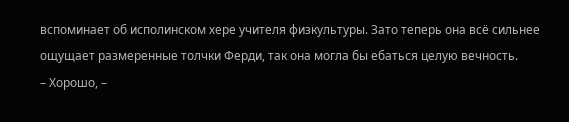вспоминает об исполинском хере учителя физкультуры. Зато теперь она всё сильнее ощущает размеренные толчки Ферди, так она могла бы ебаться целую вечность.
– Хорошо, –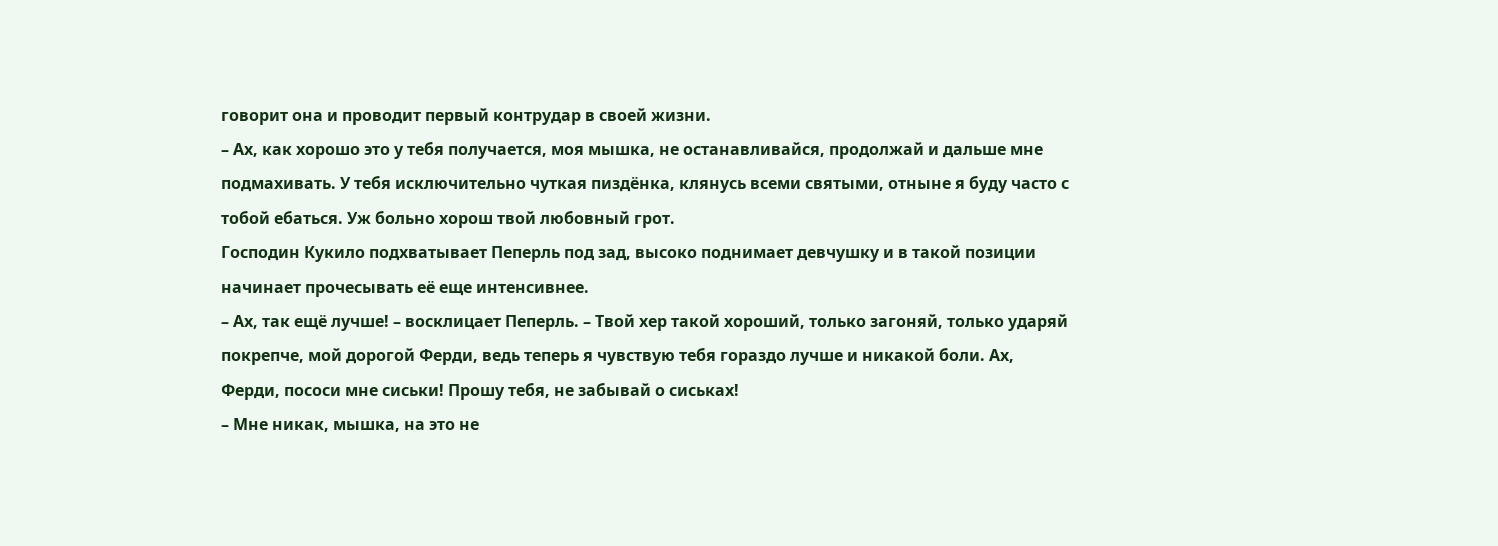говорит она и проводит первый контрудар в своей жизни.
– Ах, как хорошо это у тебя получается, моя мышка, не останавливайся, продолжай и дальше мне подмахивать. У тебя исключительно чуткая пиздёнка, клянусь всеми святыми, отныне я буду часто с тобой ебаться. Уж больно хорош твой любовный грот.
Господин Кукило подхватывает Пеперль под зад, высоко поднимает девчушку и в такой позиции начинает прочесывать её еще интенсивнее.
– Ах, так ещё лучше! – восклицает Пеперль. – Твой хер такой хороший, только загоняй, только ударяй покрепче, мой дорогой Ферди, ведь теперь я чувствую тебя гораздо лучше и никакой боли. Ах, Ферди, пососи мне сиськи! Прошу тебя, не забывай о сиськах!
– Мне никак, мышка, на это не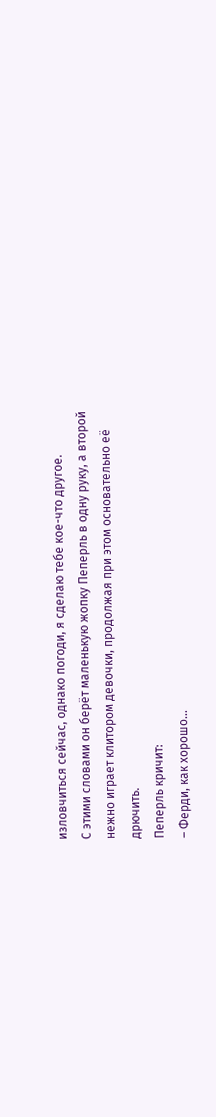изловчиться сейчас, однако погоди, я сделаю тебе кое-что другое.
С этими словами он берёт маленькую жопку Пеперль в одну руку, а второй нежно играет клитором девочки, продолжая при этом основательно её дрючить.
Пеперль кричит:
– Ферди, как хорошо…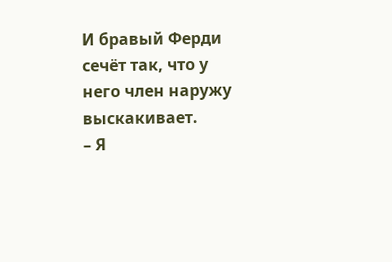И бравый Ферди сечёт так, что у него член наружу выскакивает.
– Я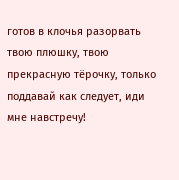готов в клочья разорвать твою плюшку, твою прекрасную тёрочку, только поддавай как следует, иди мне навстречу!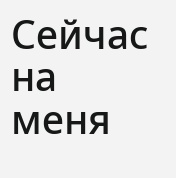Сейчас на меня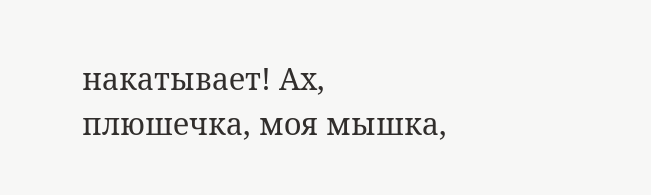накатывает! Ах, плюшечка, моя мышка,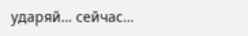ударяй… сейчас…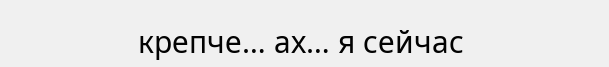крепче… ах… я сейчас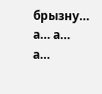брызну… а… а… а…